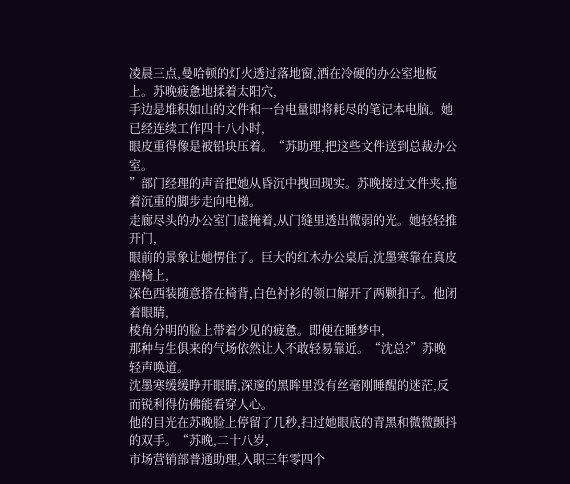凌晨三点,曼哈顿的灯火透过落地窗,洒在冷硬的办公室地板上。苏晚疲惫地揉着太阳穴,
手边是堆积如山的文件和一台电量即将耗尽的笔记本电脑。她已经连续工作四十八小时,
眼皮重得像是被铅块压着。“苏助理,把这些文件送到总裁办公室。
”部门经理的声音把她从昏沉中拽回现实。苏晚接过文件夹,拖着沉重的脚步走向电梯。
走廊尽头的办公室门虚掩着,从门缝里透出微弱的光。她轻轻推开门,
眼前的景象让她愣住了。巨大的红木办公桌后,沈墨寒靠在真皮座椅上,
深色西装随意搭在椅背,白色衬衫的领口解开了两颗扣子。他闭着眼睛,
棱角分明的脸上带着少见的疲惫。即便在睡梦中,
那种与生俱来的气场依然让人不敢轻易靠近。“沈总?”苏晚轻声唤道。
沈墨寒缓缓睁开眼睛,深邃的黑眸里没有丝毫刚睡醒的迷茫,反而锐利得仿佛能看穿人心。
他的目光在苏晚脸上停留了几秒,扫过她眼底的青黑和微微颤抖的双手。“苏晚,二十八岁,
市场营销部普通助理,入职三年零四个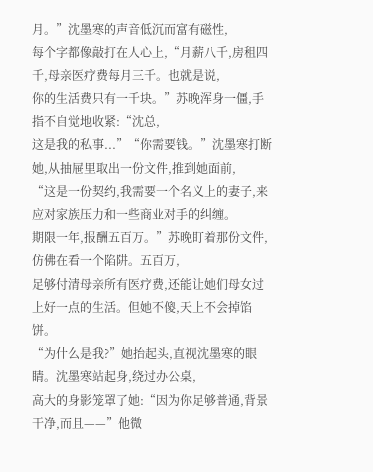月。”沈墨寒的声音低沉而富有磁性,
每个字都像敲打在人心上,“月薪八千,房租四千,母亲医疗费每月三千。也就是说,
你的生活费只有一千块。”苏晚浑身一僵,手指不自觉地收紧:“沈总,
这是我的私事...”“你需要钱。”沈墨寒打断她,从抽屉里取出一份文件,推到她面前,
“这是一份契约,我需要一个名义上的妻子,来应对家族压力和一些商业对手的纠缠。
期限一年,报酬五百万。”苏晚盯着那份文件,仿佛在看一个陷阱。五百万,
足够付清母亲所有医疗费,还能让她们母女过上好一点的生活。但她不傻,天上不会掉馅饼。
“为什么是我?”她抬起头,直视沈墨寒的眼睛。沈墨寒站起身,绕过办公桌,
高大的身影笼罩了她:“因为你足够普通,背景干净,而且——”他微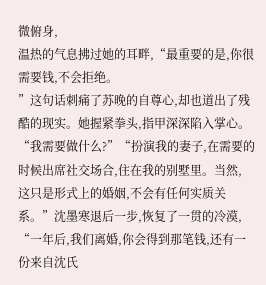微俯身,
温热的气息拂过她的耳畔,“最重要的是,你很需要钱,不会拒绝。
”这句话刺痛了苏晚的自尊心,却也道出了残酷的现实。她握紧拳头,指甲深深陷入掌心。
“我需要做什么?”“扮演我的妻子,在需要的时候出席社交场合,住在我的别墅里。当然,
这只是形式上的婚姻,不会有任何实质关系。”沈墨寒退后一步,恢复了一贯的冷漠,
“一年后,我们离婚,你会得到那笔钱,还有一份来自沈氏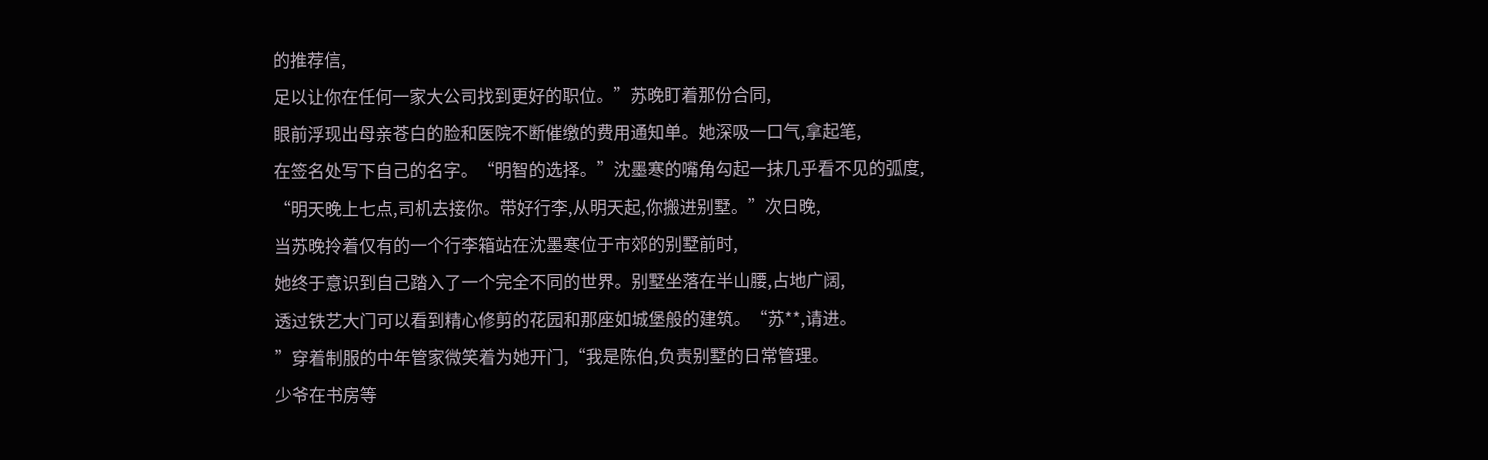的推荐信,
足以让你在任何一家大公司找到更好的职位。”苏晚盯着那份合同,
眼前浮现出母亲苍白的脸和医院不断催缴的费用通知单。她深吸一口气,拿起笔,
在签名处写下自己的名字。“明智的选择。”沈墨寒的嘴角勾起一抹几乎看不见的弧度,
“明天晚上七点,司机去接你。带好行李,从明天起,你搬进别墅。”次日晚,
当苏晚拎着仅有的一个行李箱站在沈墨寒位于市郊的别墅前时,
她终于意识到自己踏入了一个完全不同的世界。别墅坐落在半山腰,占地广阔,
透过铁艺大门可以看到精心修剪的花园和那座如城堡般的建筑。“苏**,请进。
”穿着制服的中年管家微笑着为她开门,“我是陈伯,负责别墅的日常管理。
少爷在书房等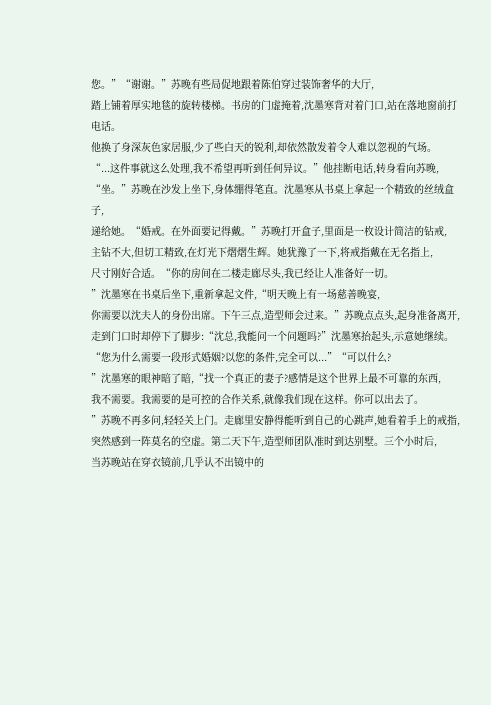您。”“谢谢。”苏晚有些局促地跟着陈伯穿过装饰奢华的大厅,
踏上铺着厚实地毯的旋转楼梯。书房的门虚掩着,沈墨寒背对着门口,站在落地窗前打电话。
他换了身深灰色家居服,少了些白天的锐利,却依然散发着令人难以忽视的气场。
“...这件事就这么处理,我不希望再听到任何异议。”他挂断电话,转身看向苏晚,
“坐。”苏晚在沙发上坐下,身体绷得笔直。沈墨寒从书桌上拿起一个精致的丝绒盒子,
递给她。“婚戒。在外面要记得戴。”苏晚打开盒子,里面是一枚设计简洁的钻戒,
主钻不大,但切工精致,在灯光下熠熠生辉。她犹豫了一下,将戒指戴在无名指上,
尺寸刚好合适。“你的房间在二楼走廊尽头,我已经让人准备好一切。
”沈墨寒在书桌后坐下,重新拿起文件,“明天晚上有一场慈善晚宴,
你需要以沈夫人的身份出席。下午三点,造型师会过来。”苏晚点点头,起身准备离开,
走到门口时却停下了脚步:“沈总,我能问一个问题吗?”沈墨寒抬起头,示意她继续。
“您为什么需要一段形式婚姻?以您的条件,完全可以...”“可以什么?
”沈墨寒的眼神暗了暗,“找一个真正的妻子?感情是这个世界上最不可靠的东西,
我不需要。我需要的是可控的合作关系,就像我们现在这样。你可以出去了。
”苏晚不再多问,轻轻关上门。走廊里安静得能听到自己的心跳声,她看着手上的戒指,
突然感到一阵莫名的空虚。第二天下午,造型师团队准时到达别墅。三个小时后,
当苏晚站在穿衣镜前,几乎认不出镜中的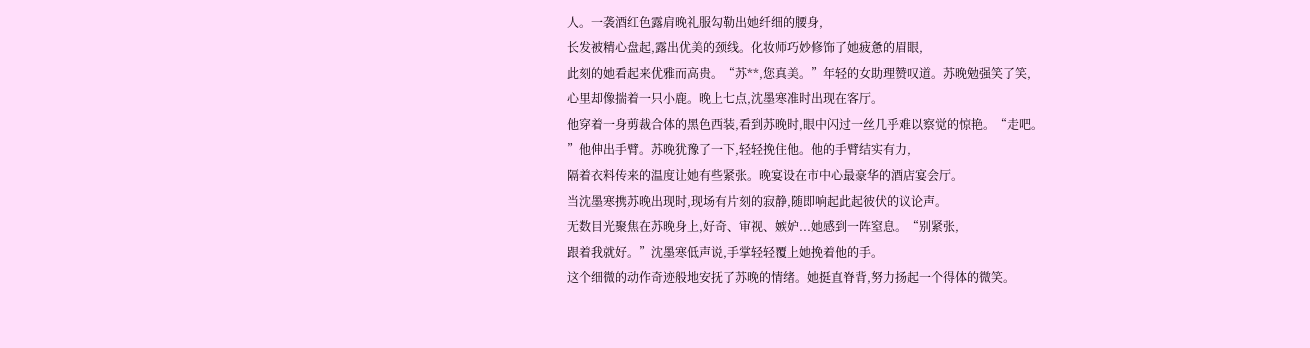人。一袭酒红色露肩晚礼服勾勒出她纤细的腰身,
长发被精心盘起,露出优美的颈线。化妆师巧妙修饰了她疲惫的眉眼,
此刻的她看起来优雅而高贵。“苏**,您真美。”年轻的女助理赞叹道。苏晚勉强笑了笑,
心里却像揣着一只小鹿。晚上七点,沈墨寒准时出现在客厅。
他穿着一身剪裁合体的黑色西装,看到苏晚时,眼中闪过一丝几乎难以察觉的惊艳。“走吧。
”他伸出手臂。苏晚犹豫了一下,轻轻挽住他。他的手臂结实有力,
隔着衣料传来的温度让她有些紧张。晚宴设在市中心最豪华的酒店宴会厅。
当沈墨寒携苏晚出现时,现场有片刻的寂静,随即响起此起彼伏的议论声。
无数目光聚焦在苏晚身上,好奇、审视、嫉妒...她感到一阵窒息。“别紧张,
跟着我就好。”沈墨寒低声说,手掌轻轻覆上她挽着他的手。
这个细微的动作奇迹般地安抚了苏晚的情绪。她挺直脊背,努力扬起一个得体的微笑。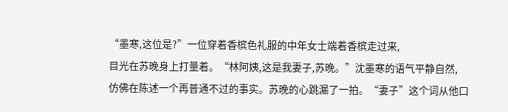“墨寒,这位是?”一位穿着香槟色礼服的中年女士端着香槟走过来,
目光在苏晚身上打量着。“林阿姨,这是我妻子,苏晚。”沈墨寒的语气平静自然,
仿佛在陈述一个再普通不过的事实。苏晚的心跳漏了一拍。“妻子”这个词从他口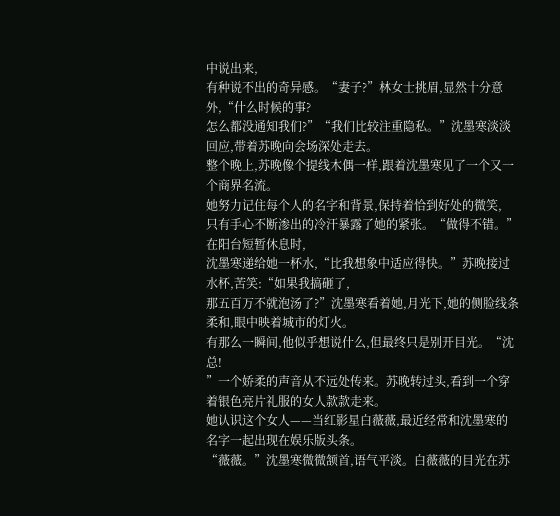中说出来,
有种说不出的奇异感。“妻子?”林女士挑眉,显然十分意外,“什么时候的事?
怎么都没通知我们?”“我们比较注重隐私。”沈墨寒淡淡回应,带着苏晚向会场深处走去。
整个晚上,苏晚像个提线木偶一样,跟着沈墨寒见了一个又一个商界名流。
她努力记住每个人的名字和背景,保持着恰到好处的微笑,
只有手心不断渗出的冷汗暴露了她的紧张。“做得不错。”在阳台短暂休息时,
沈墨寒递给她一杯水,“比我想象中适应得快。”苏晚接过水杯,苦笑:“如果我搞砸了,
那五百万不就泡汤了?”沈墨寒看着她,月光下,她的侧脸线条柔和,眼中映着城市的灯火。
有那么一瞬间,他似乎想说什么,但最终只是别开目光。“沈总!
”一个娇柔的声音从不远处传来。苏晚转过头,看到一个穿着银色亮片礼服的女人款款走来。
她认识这个女人——当红影星白薇薇,最近经常和沈墨寒的名字一起出现在娱乐版头条。
“薇薇。”沈墨寒微微颔首,语气平淡。白薇薇的目光在苏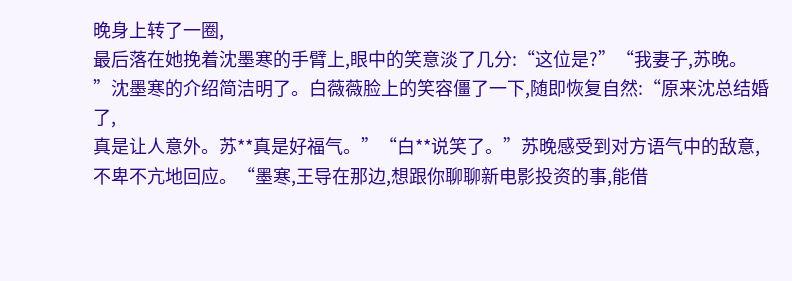晚身上转了一圈,
最后落在她挽着沈墨寒的手臂上,眼中的笑意淡了几分:“这位是?”“我妻子,苏晚。
”沈墨寒的介绍简洁明了。白薇薇脸上的笑容僵了一下,随即恢复自然:“原来沈总结婚了,
真是让人意外。苏**真是好福气。”“白**说笑了。”苏晚感受到对方语气中的敌意,
不卑不亢地回应。“墨寒,王导在那边,想跟你聊聊新电影投资的事,能借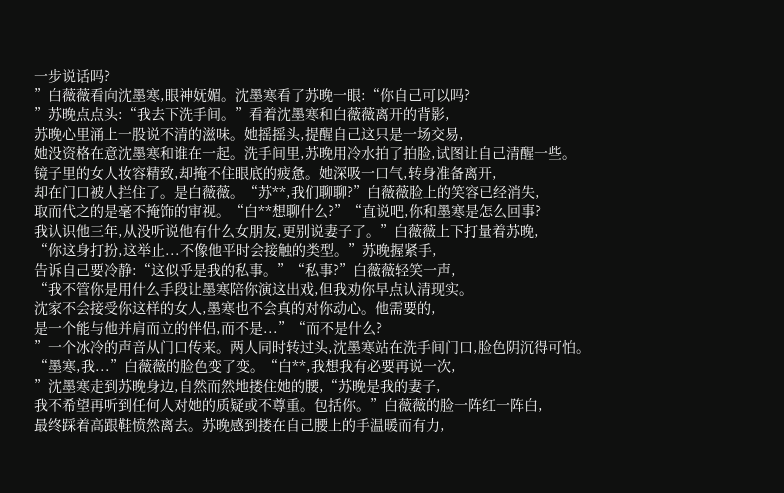一步说话吗?
”白薇薇看向沈墨寒,眼神妩媚。沈墨寒看了苏晚一眼:“你自己可以吗?
”苏晚点点头:“我去下洗手间。”看着沈墨寒和白薇薇离开的背影,
苏晚心里涌上一股说不清的滋味。她摇摇头,提醒自己这只是一场交易,
她没资格在意沈墨寒和谁在一起。洗手间里,苏晚用冷水拍了拍脸,试图让自己清醒一些。
镜子里的女人妆容精致,却掩不住眼底的疲惫。她深吸一口气,转身准备离开,
却在门口被人拦住了。是白薇薇。“苏**,我们聊聊?”白薇薇脸上的笑容已经消失,
取而代之的是毫不掩饰的审视。“白**想聊什么?”“直说吧,你和墨寒是怎么回事?
我认识他三年,从没听说他有什么女朋友,更别说妻子了。”白薇薇上下打量着苏晚,
“你这身打扮,这举止...不像他平时会接触的类型。”苏晚握紧手,
告诉自己要冷静:“这似乎是我的私事。”“私事?”白薇薇轻笑一声,
“我不管你是用什么手段让墨寒陪你演这出戏,但我劝你早点认清现实。
沈家不会接受你这样的女人,墨寒也不会真的对你动心。他需要的,
是一个能与他并肩而立的伴侣,而不是...”“而不是什么?
”一个冰冷的声音从门口传来。两人同时转过头,沈墨寒站在洗手间门口,脸色阴沉得可怕。
“墨寒,我...”白薇薇的脸色变了变。“白**,我想我有必要再说一次,
”沈墨寒走到苏晚身边,自然而然地搂住她的腰,“苏晚是我的妻子,
我不希望再听到任何人对她的质疑或不尊重。包括你。”白薇薇的脸一阵红一阵白,
最终踩着高跟鞋愤然离去。苏晚感到搂在自己腰上的手温暖而有力,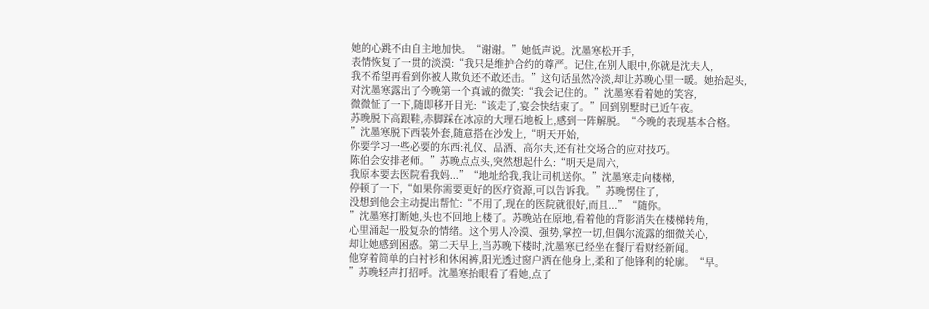她的心跳不由自主地加快。“谢谢。”她低声说。沈墨寒松开手,
表情恢复了一贯的淡漠:“我只是维护合约的尊严。记住,在别人眼中,你就是沈夫人,
我不希望再看到你被人欺负还不敢还击。”这句话虽然冷淡,却让苏晚心里一暖。她抬起头,
对沈墨寒露出了今晚第一个真诚的微笑:“我会记住的。”沈墨寒看着她的笑容,
微微怔了一下,随即移开目光:“该走了,宴会快结束了。”回到别墅时已近午夜。
苏晚脱下高跟鞋,赤脚踩在冰凉的大理石地板上,感到一阵解脱。“今晚的表现基本合格。
”沈墨寒脱下西装外套,随意搭在沙发上,“明天开始,
你要学习一些必要的东西:礼仪、品酒、高尔夫,还有社交场合的应对技巧。
陈伯会安排老师。”苏晚点点头,突然想起什么:“明天是周六,
我原本要去医院看我妈...”“地址给我,我让司机送你。”沈墨寒走向楼梯,
停顿了一下,“如果你需要更好的医疗资源,可以告诉我。”苏晚愣住了,
没想到他会主动提出帮忙:“不用了,现在的医院就很好,而且...”“随你。
”沈墨寒打断她,头也不回地上楼了。苏晚站在原地,看着他的背影消失在楼梯转角,
心里涌起一股复杂的情绪。这个男人冷漠、强势,掌控一切,但偶尔流露的细微关心,
却让她感到困惑。第二天早上,当苏晚下楼时,沈墨寒已经坐在餐厅看财经新闻。
他穿着简单的白衬衫和休闲裤,阳光透过窗户洒在他身上,柔和了他锋利的轮廓。“早。
”苏晚轻声打招呼。沈墨寒抬眼看了看她,点了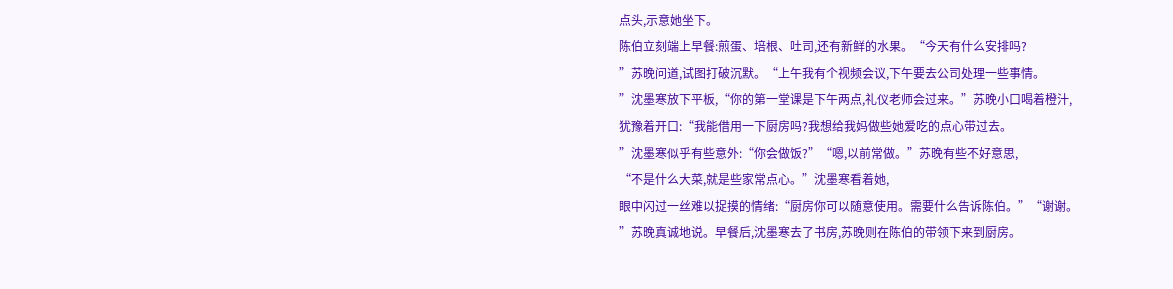点头,示意她坐下。
陈伯立刻端上早餐:煎蛋、培根、吐司,还有新鲜的水果。“今天有什么安排吗?
”苏晚问道,试图打破沉默。“上午我有个视频会议,下午要去公司处理一些事情。
”沈墨寒放下平板,“你的第一堂课是下午两点,礼仪老师会过来。”苏晚小口喝着橙汁,
犹豫着开口:“我能借用一下厨房吗?我想给我妈做些她爱吃的点心带过去。
”沈墨寒似乎有些意外:“你会做饭?”“嗯,以前常做。”苏晚有些不好意思,
“不是什么大菜,就是些家常点心。”沈墨寒看着她,
眼中闪过一丝难以捉摸的情绪:“厨房你可以随意使用。需要什么告诉陈伯。”“谢谢。
”苏晚真诚地说。早餐后,沈墨寒去了书房,苏晚则在陈伯的带领下来到厨房。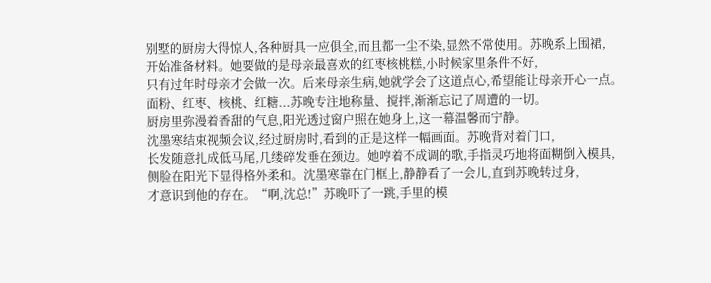别墅的厨房大得惊人,各种厨具一应俱全,而且都一尘不染,显然不常使用。苏晚系上围裙,
开始准备材料。她要做的是母亲最喜欢的红枣核桃糕,小时候家里条件不好,
只有过年时母亲才会做一次。后来母亲生病,她就学会了这道点心,希望能让母亲开心一点。
面粉、红枣、核桃、红糖...苏晚专注地称量、搅拌,渐渐忘记了周遭的一切。
厨房里弥漫着香甜的气息,阳光透过窗户照在她身上,这一幕温馨而宁静。
沈墨寒结束视频会议,经过厨房时,看到的正是这样一幅画面。苏晚背对着门口,
长发随意扎成低马尾,几缕碎发垂在颈边。她哼着不成调的歌,手指灵巧地将面糊倒入模具,
侧脸在阳光下显得格外柔和。沈墨寒靠在门框上,静静看了一会儿,直到苏晚转过身,
才意识到他的存在。“啊,沈总!”苏晚吓了一跳,手里的模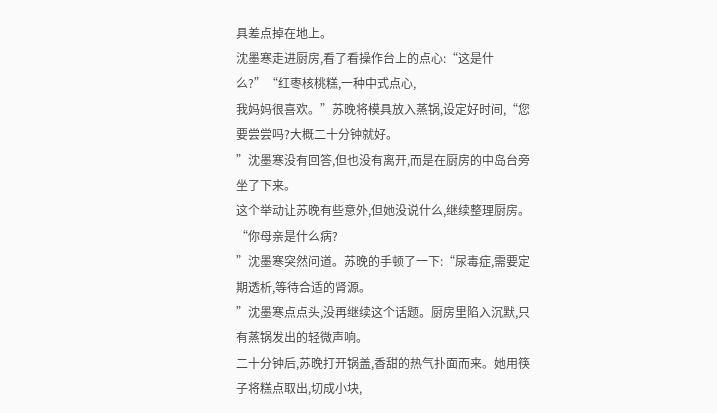具差点掉在地上。
沈墨寒走进厨房,看了看操作台上的点心:“这是什么?”“红枣核桃糕,一种中式点心,
我妈妈很喜欢。”苏晚将模具放入蒸锅,设定好时间,“您要尝尝吗?大概二十分钟就好。
”沈墨寒没有回答,但也没有离开,而是在厨房的中岛台旁坐了下来。
这个举动让苏晚有些意外,但她没说什么,继续整理厨房。“你母亲是什么病?
”沈墨寒突然问道。苏晚的手顿了一下:“尿毒症,需要定期透析,等待合适的肾源。
”沈墨寒点点头,没再继续这个话题。厨房里陷入沉默,只有蒸锅发出的轻微声响。
二十分钟后,苏晚打开锅盖,香甜的热气扑面而来。她用筷子将糕点取出,切成小块,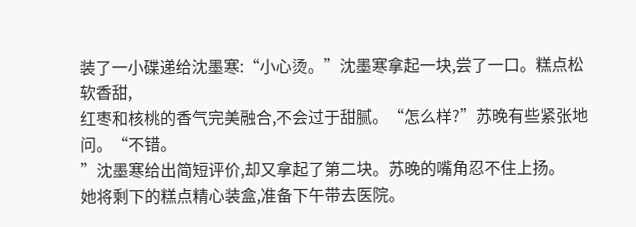装了一小碟递给沈墨寒:“小心烫。”沈墨寒拿起一块,尝了一口。糕点松软香甜,
红枣和核桃的香气完美融合,不会过于甜腻。“怎么样?”苏晚有些紧张地问。“不错。
”沈墨寒给出简短评价,却又拿起了第二块。苏晚的嘴角忍不住上扬。
她将剩下的糕点精心装盒,准备下午带去医院。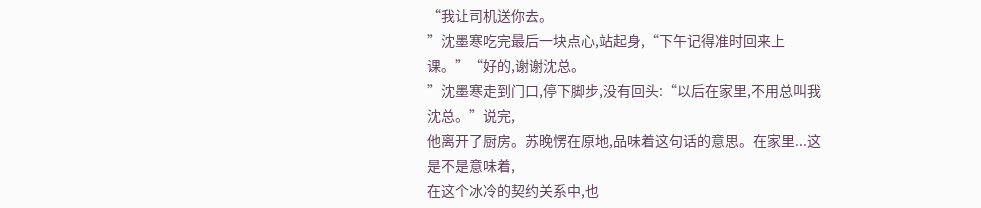“我让司机送你去。
”沈墨寒吃完最后一块点心,站起身,“下午记得准时回来上课。”“好的,谢谢沈总。
”沈墨寒走到门口,停下脚步,没有回头:“以后在家里,不用总叫我沈总。”说完,
他离开了厨房。苏晚愣在原地,品味着这句话的意思。在家里...这是不是意味着,
在这个冰冷的契约关系中,也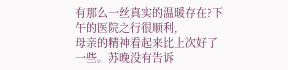有那么一丝真实的温暖存在?下午的医院之行很顺利,
母亲的精神看起来比上次好了一些。苏晚没有告诉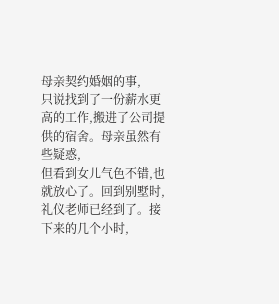母亲契约婚姻的事,
只说找到了一份薪水更高的工作,搬进了公司提供的宿舍。母亲虽然有些疑惑,
但看到女儿气色不错,也就放心了。回到别墅时,礼仪老师已经到了。接下来的几个小时,